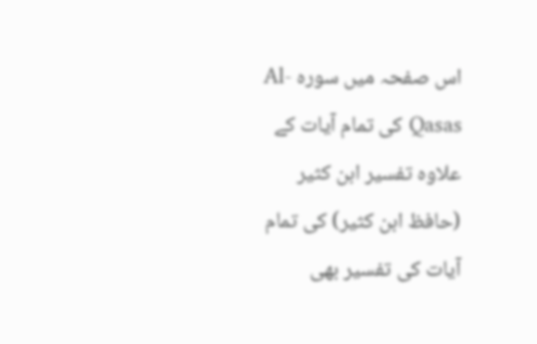اس صفحہ میں سورہ Al-Qasas کی تمام آیات کے علاوہ تفسیر ابن کثیر (حافظ ابن کثیر) کی تمام آیات کی تفسیر بھی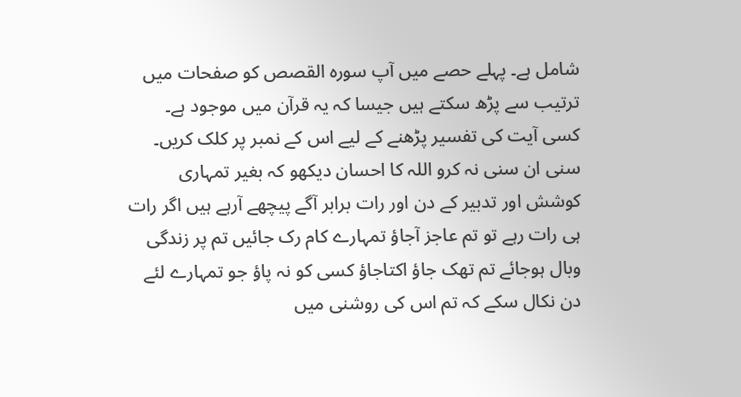شامل ہے۔ پہلے حصے میں آپ سورہ القصص کو صفحات میں ترتیب سے پڑھ سکتے ہیں جیسا کہ یہ قرآن میں موجود ہے۔ کسی آیت کی تفسیر پڑھنے کے لیے اس کے نمبر پر کلک کریں۔
سنی ان سنی نہ کرو اللہ کا احسان دیکھو کہ بغیر تمہاری کوشش اور تدبیر کے دن اور رات برابر آگے پیچھے آرہے ہیں اگر رات ہی رات رہے تو تم عاجز آجاؤ تمہارے کام رک جائیں تم پر زندگی وبال ہوجائے تم تھک جاؤ اکتاجاؤ کسی کو نہ پاؤ جو تمہارے لئے دن نکال سکے کہ تم اس کی روشنی میں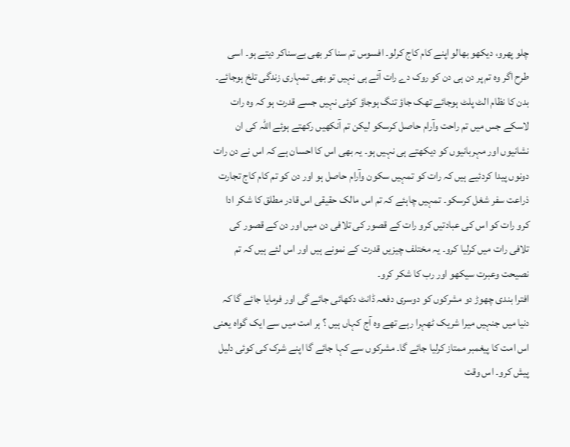چلو پھرو، دیکھو بھالو اپنے کام کاج کرلو۔ افسوس تم سنا کر بھی بےسناکر دیتے ہو۔ اسی طرح اگر وہ تم پر دن ہی دن کو روک دے رات آئے ہی نہیں تو بھی تمہاری زندگی تلخ ہوجائے۔ بدن کا نظام الٹ پلٹ ہوجائے تھک جاؤ تنگ ہوجاؤ کوئی نہیں جسے قدرت ہو کہ وہ رات لاسکے جس میں تم راحت وآرام حاصل کرسکو لیکن تم آنکھیں رکھتے ہوئے اللہ کی ان نشانیوں اور مہربانیوں کو دیکھتے ہی نہیں ہو۔ یہ بھی اس کا احسان ہے کہ اس نے دن رات دونوں پیدا کردئیے ہیں کہ رات کو تمہیں سکون وآرام حاصل ہو اور دن کو تم کام کاج تجارت ذراعت سفر شغل کرسکو۔ تمہیں چاہئے کہ تم اس مالک حقیقی اس قادر مطلق کا شکر ادا کرو رات کو اس کی عبادتیں کرو رات کے قصور کی تلافی دن میں اور دن کے قصور کی تلافی رات میں کرلیا کرو۔ یہ مختلف چیزیں قدرت کے نمونے ہیں اور اس لئے ہیں کہ تم نصیحت وعبرت سیکھو اور رب کا شکر کرو۔
افترا بندی چھوڑ دو مشرکوں کو دوسری دفعہ ڈانٹ دکھائی جائے گی اور فرمایا جائے گا کہ دنیا میں جنہیں میرا شریک ٹھہرا رہے تھے وہ آج کہاں ہیں ؟ ہر امت میں سے ایک گواہ یعنی اس امت کا پیغمبر ممتاز کرلیا جائے گا۔ مشرکوں سے کہا جائے گا اپنے شرک کی کوئی دلیل پیش کرو۔ اس وقت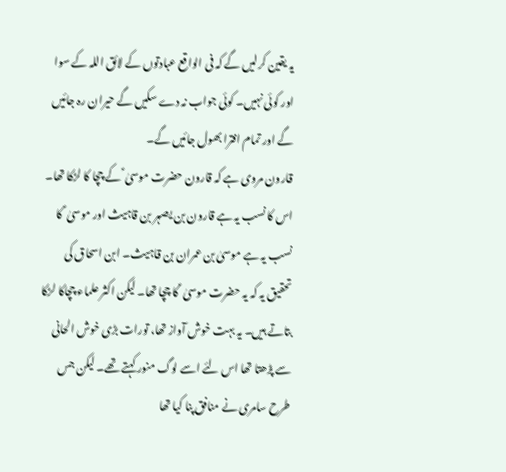یہ یقین کرلیں گے کہ فی الواقع عبادتوں کے لائق اللہ کے سوا اور کوئی نہیں۔ کوئی جواب نہ دے سکیں گے حیران رہ جائیں گے اور تمام افترا بھول جائیں گے۔
قارون مروی ہے کہ قارون حضرت موسیٰ ؑ کے چچا کا لڑکا تھا۔ اس کا نسب یہ ہے قارون بن یصہر بن قاہیث اور موسیٰ ؑ کا نسب یہ ہے موسیٰ بن عمران بن قاہیث۔ ابن اسحاق کی تحقیق یہ کہ یہ حضرت موسیٰ ؑ کا چچا تھا۔ لیکن اکثر علماء چچاکا لڑکا بتاتے ہیں۔ یہ بہت خوش آواز تھا، تورات بڑی خوش الحانی سے پڑھتا تھا اس لئے اسے لوگ منور کہتے تھے۔ لیکن جس طرح سامری نے منافق پنا کیا تھا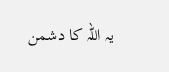یہ اللہ کا دشمن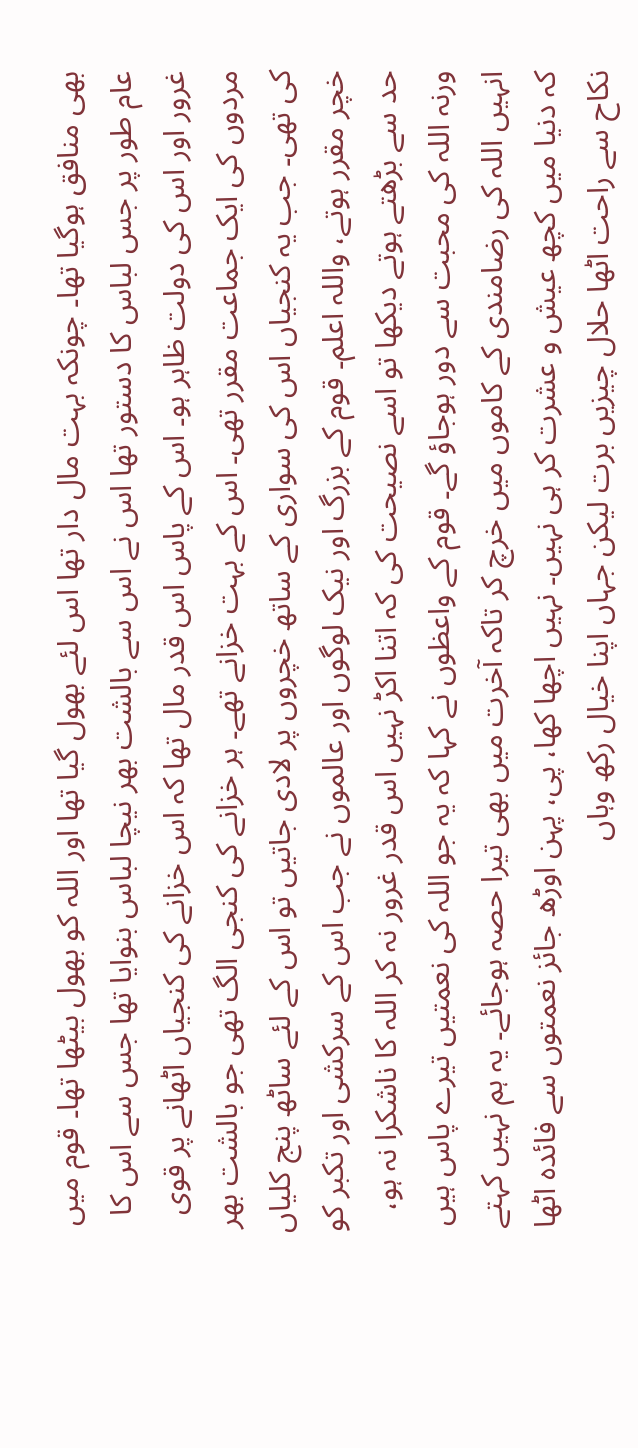بھی منافق ہوگیا تھا۔ چونکہ بہت مال دار تھا اس لئے بھول گیا تھا اور اللہ کو بھول بیٹھا تھا۔ قوم میں عام طور پر جس لباس کا دستور تھا اس نے اس سے بالشت بھر نیچا لباس بنوایا تھا جس سے اس کا غرور اور اس کی دولت ظاہر ہو۔ اس کے پاس اس قدر مال تھا کہ اس خزانے کی کنجیاں اٹھانے پر قوی مردوں کی ایک جماعت مقرر تھی۔ اس کے بہت خزانے تھے۔ ہر خزانے کی کنجی الگ تھی جو بالشت بھر کی تھی۔ جب یہ کنجیاں اس کی سواری کے ساتھ خچروں پر لادی جاتیں تو اس کے لئے ساٹھ پنج کلیاں خچر مقرر ہوتے، واللہ اعلم۔ قوم کے بزرگ اور نیک لوگوں اور عالموں نے جب اس کے سرکشی اور تکبر کو حد سے بڑھتے ہوتے دیکھا تو اسے نصیحت کی کہ اتنا اکڑ نہیں اس قدر غرور نہ کر اللہ کا ناشکرا نہ ہو، ورنہ اللہ کی محبت سے دور ہوجاؤ گے۔ قوم کے واعظوں نے کہا کہ یہ جو اللہ کی نعمتیں تیرے پاس ہیں انہیں اللہ کی رضامندی کے کاموں میں خرچ کر تاکہ آخرت میں بھی تیرا حصہ ہوجائے۔ یہ ہم نہیں کہتے کہ دنیا میں کچھ عیش و عشرت کر ہی نہیں۔ نہیں اچھا کھا، پی، پہن اوڑھ جائز نعمتوں سے فائدہ اٹھا نکاح سے راحت اٹھا حلال چیزیں برت لیکن جہاں اپنا خیال رکھ وہاں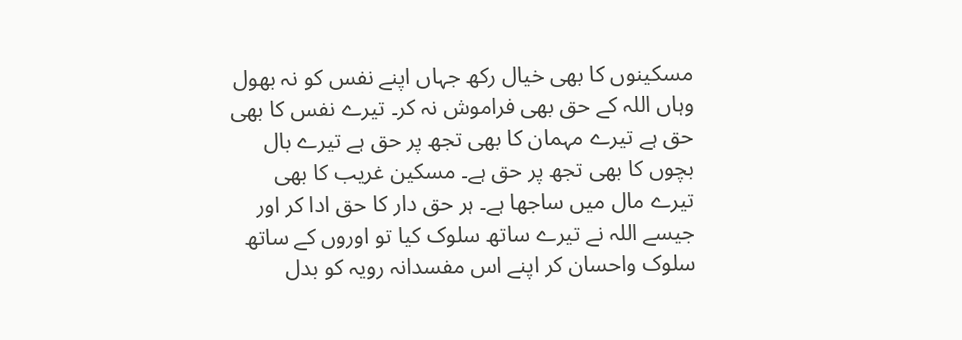مسکینوں کا بھی خیال رکھ جہاں اپنے نفس کو نہ بھول وہاں اللہ کے حق بھی فراموش نہ کر۔ تیرے نفس کا بھی حق ہے تیرے مہمان کا بھی تجھ پر حق ہے تیرے بال بچوں کا بھی تجھ پر حق ہے۔ مسکین غریب کا بھی تیرے مال میں ساجھا ہے۔ ہر حق دار کا حق ادا کر اور جیسے اللہ نے تیرے ساتھ سلوک کیا تو اوروں کے ساتھ سلوک واحسان کر اپنے اس مفسدانہ رویہ کو بدل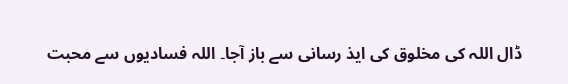ڈال اللہ کی مخلوق کی ایذ رسانی سے باز آجا۔ اللہ فسادیوں سے محبت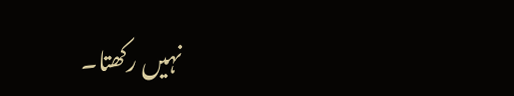نہیں رکھتا۔